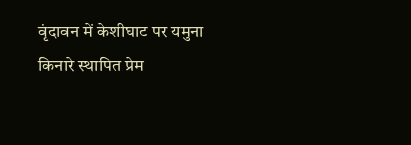वृंदावन में केशीघाट पर यमुना किनारे स्थापित प्रेम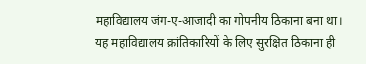महाविद्यालय जंग-ए-आजादी का गोपनीय ठिकाना बना था। यह महाविद्यालय क्रांतिकारियों के लिए सुरक्षित ठिकाना ही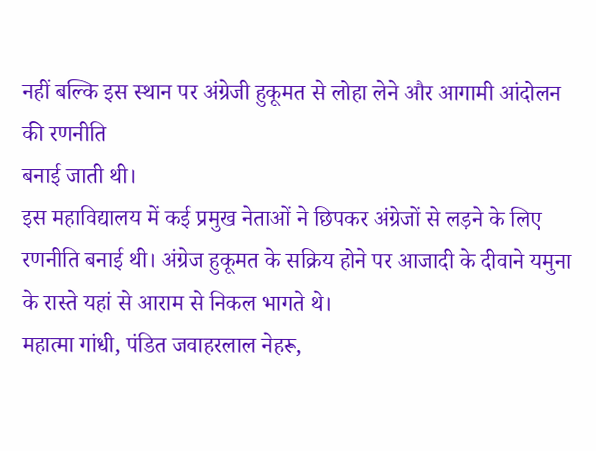नहीं बल्कि इस स्थान पर अंग्रेजी हुकूमत से लोहा लेने और आगामी आंदोलन की रणनीति
बनाई जाती थी।
इस महाविद्यालय में कई प्रमुख नेताओं ने छिपकर अंग्रेजों से लड़ने के लिए रणनीति बनाई थी। अंग्रेज हुकूमत के सक्रिय होने पर आजादी के दीवाने यमुना के रास्ते यहां से आराम से निकल भागते थे।
महात्मा गांधी, पंडित जवाहरलाल नेहरू,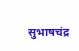सुभाषचंद्र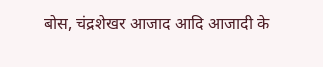बोस, चंद्रशेखर आजाद आदि आजादी के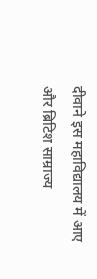दीवाने इस महाविद्यालय में आए और ब्रिटिश साम्राज्य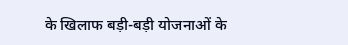के खिलाफ बड़ी-बड़ी योजनाओं के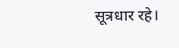सूत्रधार रहे।